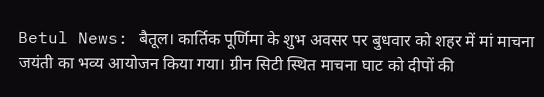Betul News: बैतूल। कार्तिक पूर्णिमा के शुभ अवसर पर बुधवार को शहर में मां माचना जयंती का भव्य आयोजन किया गया। ग्रीन सिटी स्थित माचना घाट को दीपों की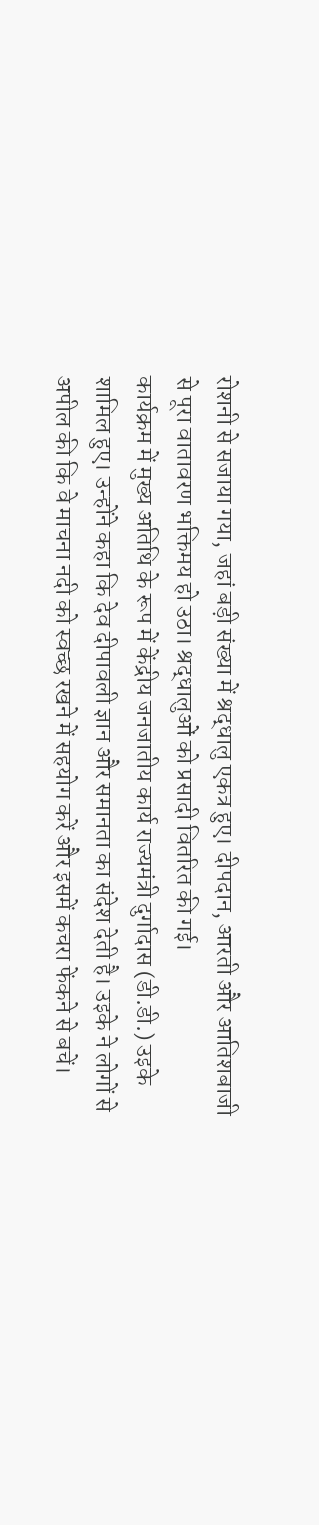रोशनी से सजाया गया, जहां बड़ी संख्या में श्रद्धालु एकत्र हुए। दीपदान, आरती और आतिशबाजी से पूरा वातावरण भक्तिमय हो उठा। श्रद्धालुओं को प्रसादी वितरित की गई।
कार्यक्रम में मुख्य अतिथि के रूप में केंद्रीय जनजातीय कार्य राज्यमंत्री दुर्गादास (डी.डी.) उइके शामिल हुए। उन्होंने कहा कि देव दीपावली ज्ञान और समानता का संदेश देती है। उइके ने लोगों से अपील की कि वे माचना नदी को स्वच्छ रखने में सहयोग करें और इसमें कचरा फेंकने से बचें।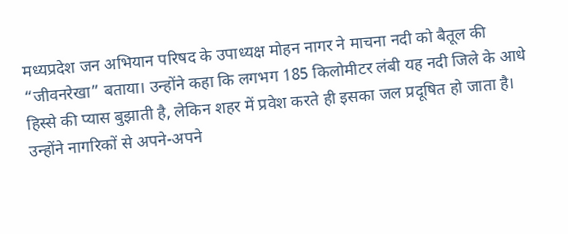मध्यप्रदेश जन अभियान परिषद के उपाध्यक्ष मोहन नागर ने माचना नदी को बैतूल की “जीवनरेखा” बताया। उन्होंने कहा कि लगभग 185 किलोमीटर लंबी यह नदी जिले के आधे हिस्से की प्यास बुझाती है, लेकिन शहर में प्रवेश करते ही इसका जल प्रदूषित हो जाता है। उन्होंने नागरिकों से अपने-अपने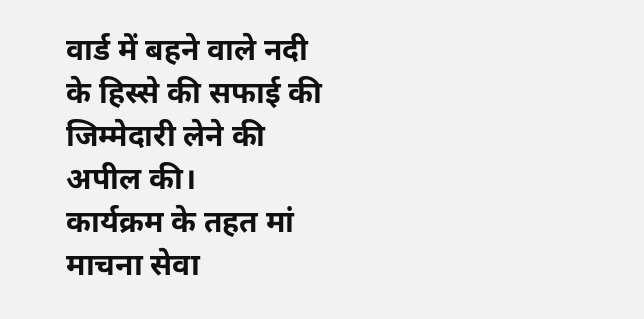वार्ड में बहने वाले नदी के हिस्से की सफाई की जिम्मेदारी लेने की अपील की।
कार्यक्रम के तहत मां माचना सेवा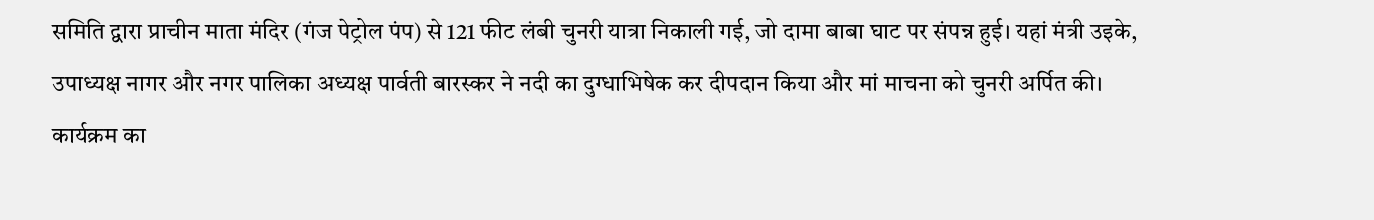समिति द्वारा प्राचीन माता मंदिर (गंज पेट्रोल पंप) से 121 फीट लंबी चुनरी यात्रा निकाली गई, जो दामा बाबा घाट पर संपन्न हुई। यहां मंत्री उइके, उपाध्यक्ष नागर और नगर पालिका अध्यक्ष पार्वती बारस्कर ने नदी का दुग्धाभिषेक कर दीपदान किया और मां माचना को चुनरी अर्पित की।
कार्यक्रम का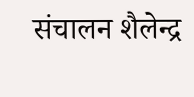संचालन शैलेन्द्र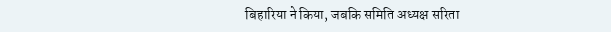बिहारिया ने किया, जबकि समिति अध्यक्ष सरिता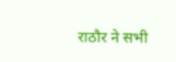राठौर ने सभी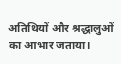अतिथियों और श्रद्धालुओं का आभार जताया।